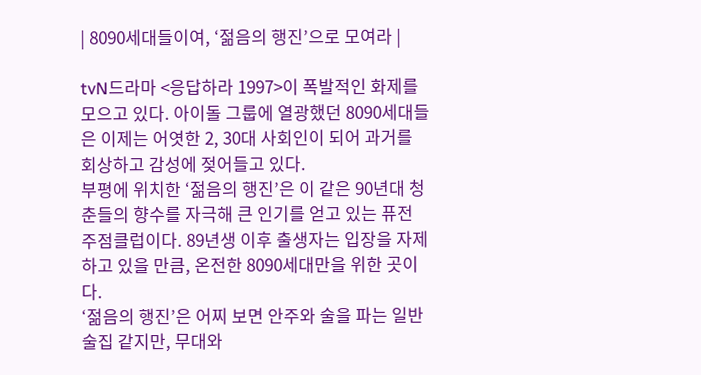| 8090세대들이여, ‘젊음의 행진’으로 모여라 |

tvN드라마 <응답하라 1997>이 폭발적인 화제를 모으고 있다. 아이돌 그룹에 열광했던 8090세대들은 이제는 어엿한 2, 30대 사회인이 되어 과거를 회상하고 감성에 젖어들고 있다.
부평에 위치한 ‘젊음의 행진’은 이 같은 90년대 청춘들의 향수를 자극해 큰 인기를 얻고 있는 퓨전 주점클럽이다. 89년생 이후 출생자는 입장을 자제하고 있을 만큼, 온전한 8090세대만을 위한 곳이다.
‘젊음의 행진’은 어찌 보면 안주와 술을 파는 일반 술집 같지만, 무대와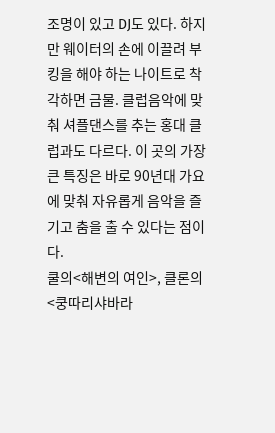조명이 있고 DJ도 있다. 하지만 웨이터의 손에 이끌려 부킹을 해야 하는 나이트로 착각하면 금물. 클럽음악에 맞춰 셔플댄스를 추는 홍대 클럽과도 다르다. 이 곳의 가장 큰 특징은 바로 90년대 가요에 맞춰 자유롭게 음악을 즐기고 춤을 출 수 있다는 점이다.
쿨의<해변의 여인>, 클론의 <쿵따리샤바라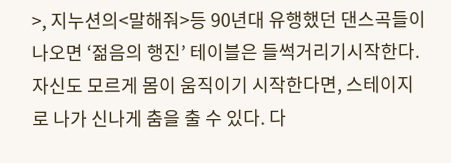>, 지누션의<말해줘>등 90년대 유행했던 댄스곡들이 나오면 ‘젊음의 행진’ 테이블은 들썩거리기시작한다. 자신도 모르게 몸이 움직이기 시작한다면, 스테이지로 나가 신나게 춤을 출 수 있다. 다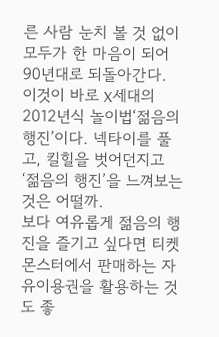른 사람 눈치 볼 것 없이 모두가 한 마음이 되어 90년대로 되돌아간다.
이것이 바로 X세대의 2012년식 놀이법‘젊음의 행진’이다. 넥타이를 풀고, 킬힐을 벗어던지고 ‘젊음의 행진’을 느껴보는 것은 어떨까.
보다 여유롭게 젊음의 행진을 즐기고 싶다면 티켓몬스터에서 판매하는 자유이용권을 활용하는 것도 좋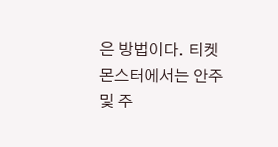은 방법이다. 티켓몬스터에서는 안주 및 주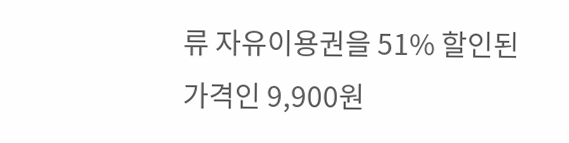류 자유이용권을 51% 할인된 가격인 9,900원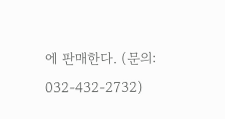에 판매한다. (문의: 032-432-2732)